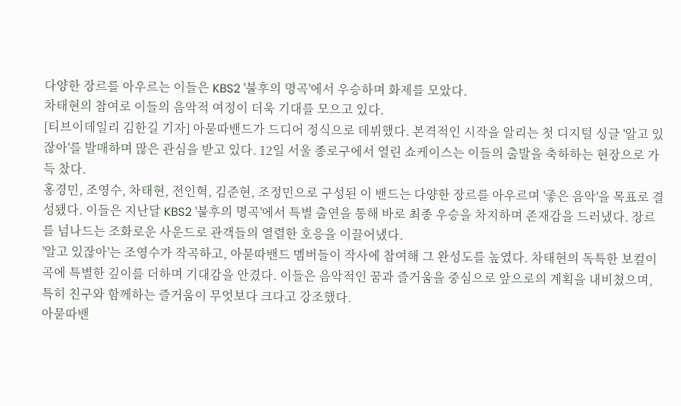다양한 장르를 아우르는 이들은 KBS2 '불후의 명곡'에서 우승하며 화제를 모았다.
차태현의 참여로 이들의 음악적 여정이 더욱 기대를 모으고 있다.
[티브이데일리 김한길 기자] 아묻따밴드가 드디어 정식으로 데뷔했다. 본격적인 시작을 알리는 첫 디지털 싱글 '알고 있잖아'를 발매하며 많은 관심을 받고 있다. 12일 서울 종로구에서 열린 쇼케이스는 이들의 출발을 축하하는 현장으로 가득 찼다.
홍경민, 조영수, 차태현, 전인혁, 김준현, 조정민으로 구성된 이 밴드는 다양한 장르를 아우르며 '좋은 음악'을 목표로 결성됐다. 이들은 지난달 KBS2 '불후의 명곡'에서 특별 출연을 통해 바로 최종 우승을 차지하며 존재감을 드러냈다. 장르를 넘나드는 조화로운 사운드로 관객들의 열렬한 호응을 이끌어냈다.
'알고 있잖아'는 조영수가 작곡하고, 아묻따밴드 멤버들이 작사에 참여해 그 완성도를 높였다. 차태현의 독특한 보컬이 곡에 특별한 깊이를 더하며 기대감을 안겼다. 이들은 음악적인 꿈과 즐거움을 중심으로 앞으로의 계획을 내비쳤으며, 특히 친구와 함께하는 즐거움이 무엇보다 크다고 강조했다.
아묻따밴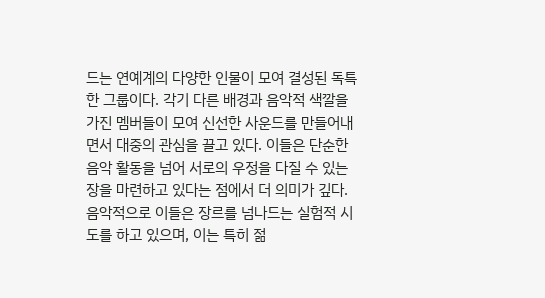드는 연예계의 다양한 인물이 모여 결성된 독특한 그룹이다. 각기 다른 배경과 음악적 색깔을 가진 멤버들이 모여 신선한 사운드를 만들어내면서 대중의 관심을 끌고 있다. 이들은 단순한 음악 활동을 넘어 서로의 우정을 다질 수 있는 장을 마련하고 있다는 점에서 더 의미가 깊다.
음악적으로 이들은 장르를 넘나드는 실험적 시도를 하고 있으며, 이는 특히 젊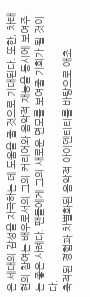은 세대의 감성을 자극하는 데 도움을 줄 것으로 기대된다. 또한, 차태현의 참여는 배우로서의 그의 커리어와 음악적 재능을 동시에 보여주는 좋은 사례다. 팬들에게 그의 새로운 면모를 보여줄 기회가 될 것이다.
축적된 경험과 차별화된 음악적 아이덴티티를 바탕으로 애초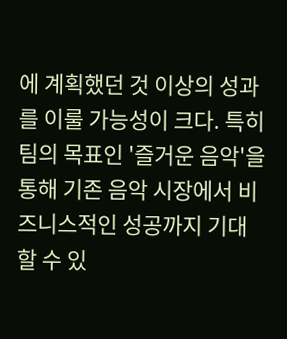에 계획했던 것 이상의 성과를 이룰 가능성이 크다. 특히 팀의 목표인 '즐거운 음악'을 통해 기존 음악 시장에서 비즈니스적인 성공까지 기대할 수 있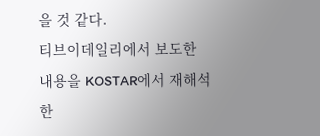을 것 같다.
티브이데일리에서 보도한 내용을 KOSTAR에서 재해석한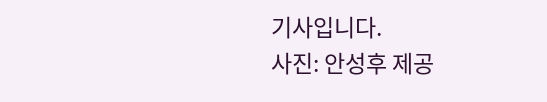기사입니다.
사진: 안성후 제공